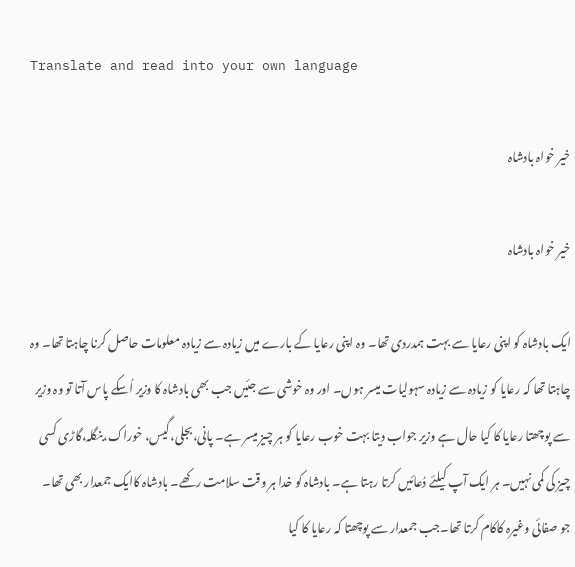Translate and read into your own language

خیر خواہ بادشاہ

خیر خواہ بادشاہ

ایک بادشاہ کو اپنی رعایا سے بہت ہمدردی تھا۔ وہ اپنی رعایا کے بارے میں زیادہ سے زیادہ معلومات حاصل کرنا چاہتا تھا۔ وہ چاہتا تھا کہ رعایا کو زیادہ سے زیادہ سہولیات میسر ہوں۔ اور وہ خوشی سے جئیں جب بھی بادشاہ کا وزیر اُسکے پاس آتا تو وہ وزیر سے پوچھتا رعایا کا کیا حال ہے وزیر جواب دیتا بہت خوب رعایا کو ہر چیز میسر ہے۔ پانی،بجلی،گیس، خوراک،بنگلہ،گاڑی کسی چیز کی کمی نہیں۔ ہر ایک آپ کیلئے دُعائیں کرتا رہتا ہے۔ بادشاہ کو خدا ہر وقت سلامت رکھے۔ بادشاہ کاایک جمعدار بھی تھا۔ جو صفائی وغیرہ کاکام کرتا تھا۔جب جمعدار سے پوچھتا کہ رعایا کا کیا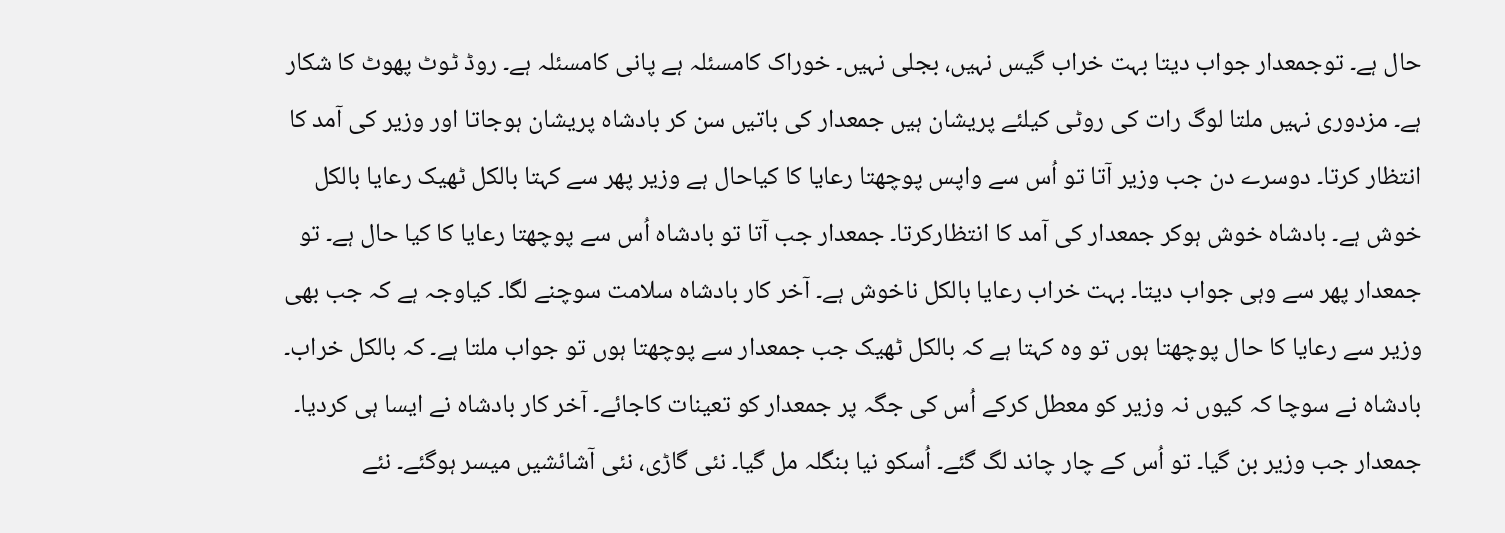حال ہے۔ توجمعدار جواب دیتا بہت خراب گیس نہیں، بجلی نہیں۔ خوراک کامسئلہ ہے پانی کامسئلہ ہے۔ روڈ ٹوٹ پھوٹ کا شکار ہے۔ مزدوری نہیں ملتا لوگ رات کی روٹی کیلئے پریشان ہیں جمعدار کی باتیں سن کر بادشاہ پریشان ہوجاتا اور وزیر کی آمد کا انتظار کرتا۔ دوسرے دن جب وزیر آتا تو اُس سے واپس پوچھتا رعایا کا کیاحال ہے وزیر پھر سے کہتا بالکل ٹھیک رعایا بالکل خوش ہے۔ بادشاہ خوش ہوکر جمعدار کی آمد کا انتظارکرتا۔ جمعدار جب آتا تو بادشاہ اُس سے پوچھتا رعایا کا کیا حال ہے۔ تو جمعدار پھر سے وہی جواب دیتا۔ بہت خراب رعایا بالکل ناخوش ہے۔ آخر کار بادشاہ سلامت سوچنے لگا۔ کیاوجہ ہے کہ جب بھی وزیر سے رعایا کا حال پوچھتا ہوں تو وہ کہتا ہے کہ بالکل ٹھیک جب جمعدار سے پوچھتا ہوں تو جواب ملتا ہے۔ کہ بالکل خراب۔
بادشاہ نے سوچا کہ کیوں نہ وزیر کو معطل کرکے اُس کی جگہ پر جمعدار کو تعینات کاجائے۔ آخر کار بادشاہ نے ایسا ہی کردیا۔ جمعدار جب وزیر بن گیا۔ تو اُس کے چار چاند لگ گئے۔ اُسکو نیا بنگلہ مل گیا۔ نئی گاڑی، نئی آشائشیں میسر ہوگئے۔ نئے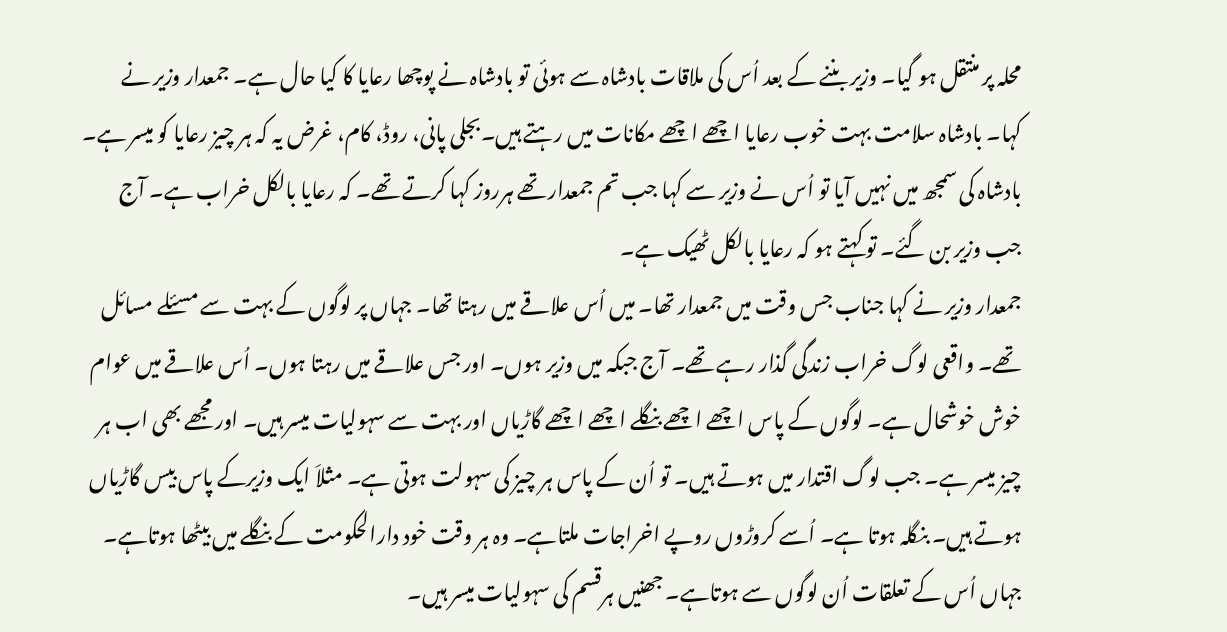محلہ پر منتقل ہو گیا۔ وزیر بننے کے بعد اُس کی ملاقات بادشاہ سے ہوئی تو بادشاہ نے پوچھا رعایا کا کیا حال ہے۔ جمعدار وزیر نے کہا۔ بادشاہ سلامت بہت خوب رعایا اچھے اچھے مکانات میں رہتے ہیں۔بجلی پانی، روڈ، کام، غرض یہ کہ ہر چیز رعایا کو میسر ہے۔ بادشاہ کی سمجھ میں نہیں آیا تو اُس نے وزیر سے کہا جب تم جمعدار تھے ہرروز کہا کرتے تھے۔ کہ رعایا بالکل خراب ہے۔ آج جب وزیر بن گئے۔ تو کہتے ہو کہ رعایا بالکل ٹھیک ہے۔
جمعدار وزیر نے کہا جناب جس وقت میں جمعدار تھا۔ میں اُس علاقے میں رہتا تھا۔ جہاں پر لوگوں کے بہت سے مسئلے مسائل تھے۔ واقعی لوگ خراب زندگی گذار رہے تھے۔ آج جبکہ میں وزیر ہوں۔ اور جس علاقے میں رہتا ہوں۔ اُس علاقے میں عوام خوش خوشحال ہے۔ لوگوں کے پاس اچھے اچھے بنگلے اچھے اچھے گاڑیاں اور بہت سے سہولیات میسر ہیں۔ اور مجھے بھی اب ہر چیز میسر ہے۔ جب لوگ اقتدار میں ہوتے ہیں۔ تو اُن کے پاس ہر چیز کی سہولت ہوتی ہے۔ مثلاَ ایک وزیرکے پاس بیس گاڑیاں ہوتے ہیں۔ بنگلہ ہوتا ہے۔ اُسے کروڑوں روپے اخراجات ملتاہے۔ وہ ہر وقت خود دارالحکومت کے بنگلے میں بیٹھا ہوتاہے۔ جہاں اُس کے تعلقات اُن لوگوں سے ہوتاہے۔ جھنیں ہرقسم کی سہولیات میسر ہیں۔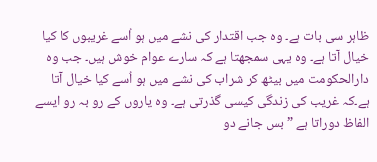ظاہر سی بات ہے۔ وہ جب اقتدار کی نشے میں ہو اُسے غریبوں کا کیا خیال آتا ہے۔ وہ یہی سمجھتا ہے کہ سارے عوام خوش ہیں۔ جب وہ دارالحکومت میں بیٹھ کر شراب کی نشے میں ہو اُسے کیا خیال آتا ہے۔کہ غریب کی زندگی کیسی گذرتی ہے۔ وہ یاروں کے رو بہ رو ایسے الفاظ دوراتا ہے ”بس جانے دو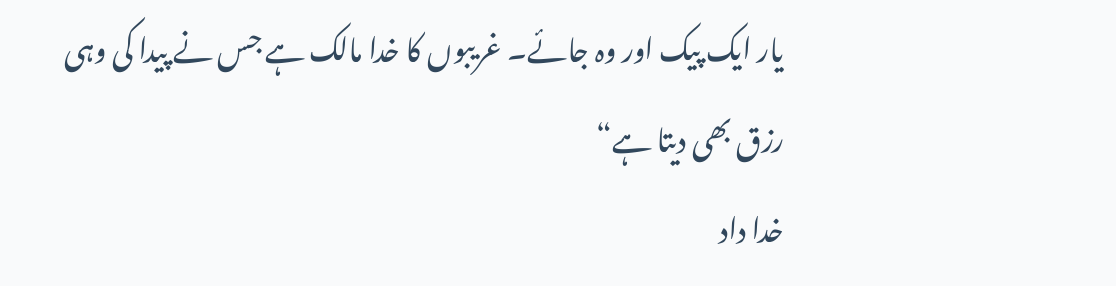یار ایک پیک اور وہ جائے۔ غریبوں کا خدا مالک ہے جس نے پیدا کی وہی رزق بھی دیتا ہے“
خدا داد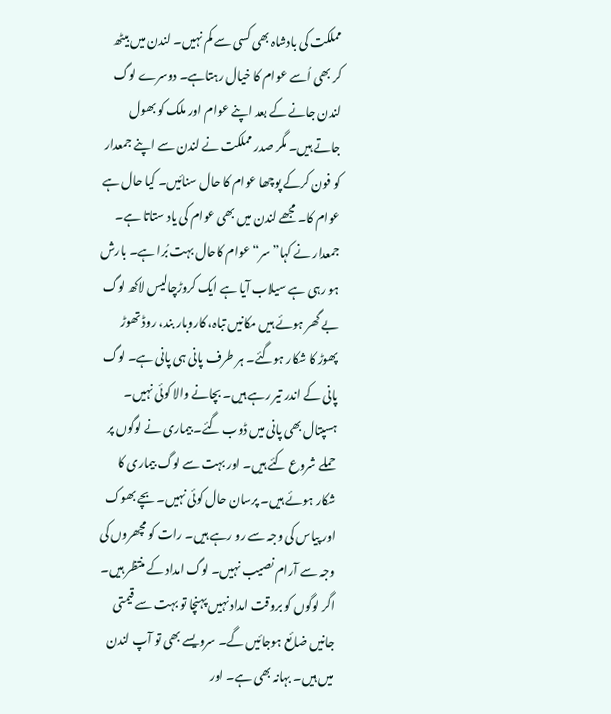مملکت کی بادشاہ بھی کسی سے کم نہیں۔ لندن میں بیٹھ کر بھی اُسے عوام کا خیال رہتاہے۔ دوسرے لوگ لندن جانے کے بعد اپنے عوام اور ملک کو بھول جاتے ہیں۔ مگر صدر مملکت نے لندن سے اپنے جمعدار کو فون کرکے پوچھا عوام کا حال سنائیں۔ کیا حال ہے عوام کا۔ مجھے لندن میں بھی عوام کی یاد ستاتا ہے۔ جمعدار نے کہا”سر“ عوام کاحال بہت بُرا ہے۔ بارش ہو رہی ہے سیلاب آیا ہے ایک کروڑچالیس لاکھ لوگ بے گھر ہوئے ہیں مکانیں تباہ، کاروبار بند، روڈ تھوڑ پھوڑ کا شکار ہوگئے۔ ہر طرف پانی ہی پانی ہے۔ لوگ پانی کے اندر تیر رہے ہیں۔ بچانے والا کوئی نہیں۔ ہسپتال بھی پانی میں ڈوب گئے۔ بیماری نے لوگوں پر حملے شروع کئے ہیں۔ اور بہت سے لوگ بیماری کا شکار ہوئے ہیں۔ پرسان حال کوئی نہیں۔ بچے بھوک اور پیاس کی وجہ سے رو رہے ہیں۔ رات کو مچھروں کی وجہ سے آرام نصیب نہیں۔ لوگ امداد کے منتظر ہیں۔ اگر لوگوں کو بروقت امداد نہیں پہنچا تو بہت سے قیمتی جانیں ضائع ہوجائیں گے۔ سرویسے بھی تو آپ لندن میں ہیں۔ بہانہ بھی ہے۔ اور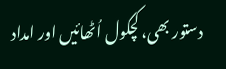دستور بھی، کچکول اُٹھائیں اور امداد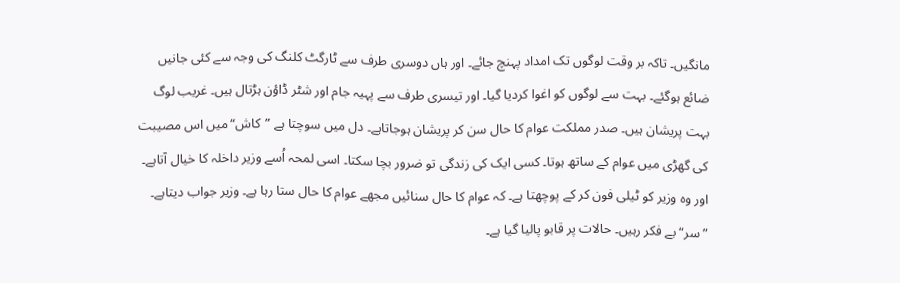مانگیں۔ تاکہ بر وقت لوگوں تک امداد پہنچ جائے۔ اور ہاں دوسری طرف سے ٹارگٹ کلنگ کی وجہ سے کئی جانیں ضائع ہوگئے۔ بہت سے لوگوں کو اغوا کردیا گیا۔ اور تیسری طرف سے پہیہ جام اور شٹر ڈاؤن ہڑتال ہیں۔ غریب لوگ بہت پریشان ہیں۔ صدر مملکت عوام کا حال سن کر پریشان ہوجاتاہے۔ دل میں سوچتا ہے ”کاش“میں اس مصیبت کی گھڑی میں عوام کے ساتھ ہوتا۔ کسی ایک کی زندگی تو ضرور بچا سکتا۔ اسی لمحہ اُسے وزیر داخلہ کا خیال آتاہے۔ اور وہ وزیر کو ٹیلی فون کر کے پوچھتا ہے۔ کہ عوام کا حال سنائیں مجھے عوام کا حال ستا رہا ہے۔ وزیر جواب دیتاہے۔ ”سر“ بے فکر رہیں۔ حالات پر قابو پالیا گیا ہے۔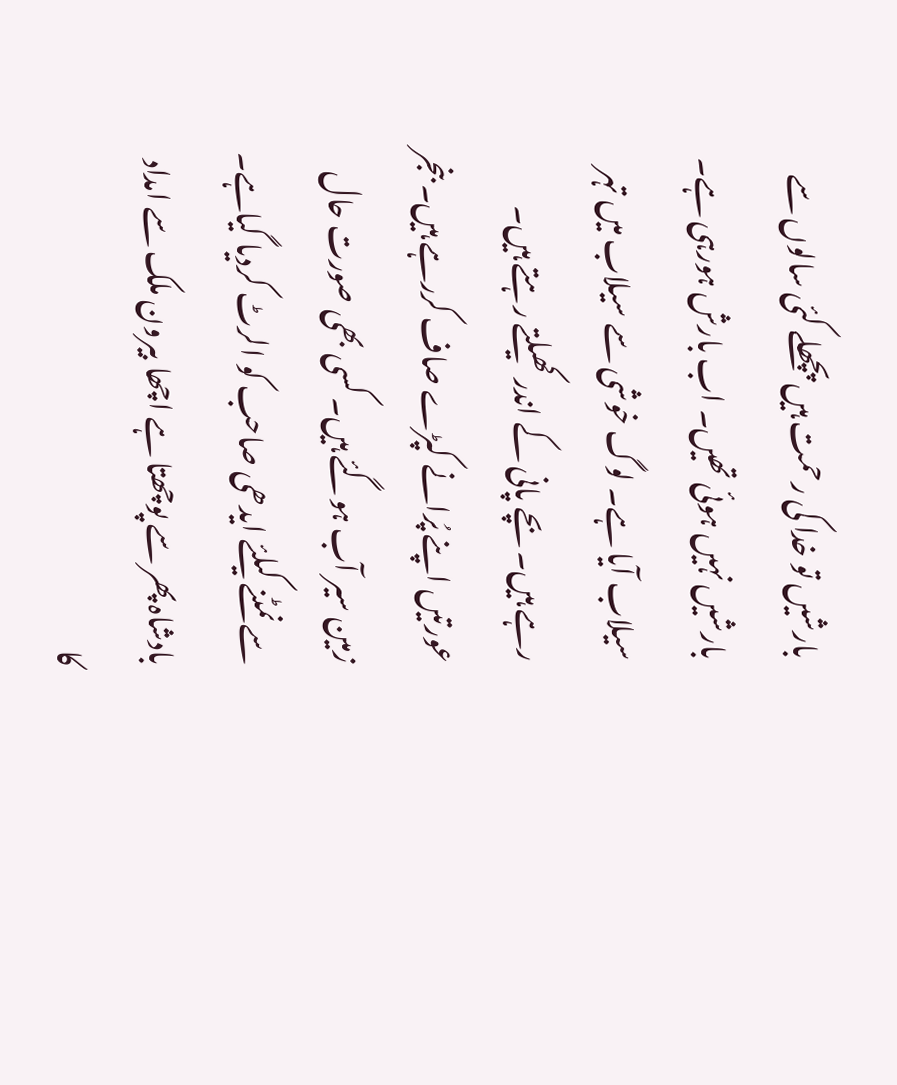بارشیں تو خدا کی رحمت ہیں پچھلے کئی سالوں سے بارشیں نہیں ہوئی تھیں۔ اب بارش ہورہی ہے۔ سیلاب آیا ہے۔ لوگ خوشی سے سیلاب میں تہر رہے ہیں۔ بچے پانی کے اندر کھیلتے رہتے ہیں۔ عورتیں اپنے پُرانے کپڑے صاف کررہے ہیں۔ بنجر زمین سیر آب ہوگئے ہیں۔ کسی بھی صورت حال سے نمٹنے کیلئے ایدھی صاحب کو الرٹ کردیا گیاہے۔ بادشاہ پھر سے پوچھتا ہے اچھا بیرون ملک سے امداد کا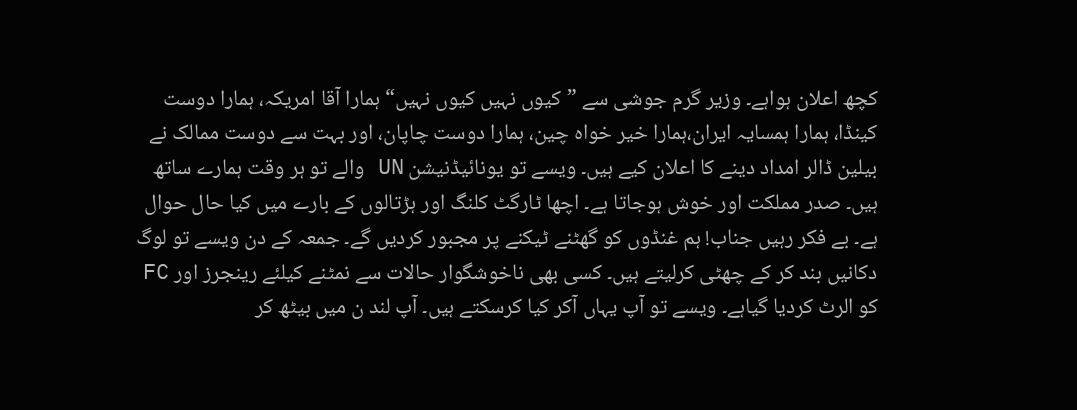کچھ اعلان ہواہے۔ وزیر گرم جوشی سے ”کیوں نہیں کیوں نہیں“ ہمارا آقا امریکہ، ہمارا دوست کینڈا، ہمارا ہمسایہ ایران،ہمارا خیر خواہ چین، ہمارا دوست چاپان، اور بہت سے دوست ممالک نے بیلین ڈالر امداد دینے کا اعلان کیے ہیں۔ ویسے تو یونائیڈنیشن UN والے تو ہر وقت ہمارے ساتھ ہیں۔ صدر مملکت اور خوش ہوجاتا ہے۔ اچھا ٹارگٹ کلنگ اور ہڑتالوں کے بارے میں کیا حال حوال ہے۔ بے فکر رہیں جناب! ہم غنڈوں کو گھٹنے ٹیکنے پر مجبور کردیں گے۔ جمعہ کے دن ویسے تو لوگ دکانیں بند کر کے چھٹی کرلیتے ہیں۔ کسی بھی ناخوشگوار حالات سے نمٹنے کیلئے رینجرز اور FC کو الرٹ کردیا گیاہے۔ ویسے تو آپ یہاں آکر کیا کرسکتے ہیں۔ آپ لند ن میں بیٹھ کر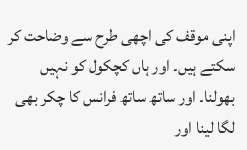اپنی موقف کی اچھی طرح سے وضاحت کر سکتے ہیں۔ اور ہاں کچکول کو نہیں بھولنا۔ اور ساتھ ساتھ فرانس کا چکر بھی لگا لینا اور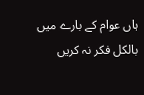ہاں عوام کے بارے میں بالکل فکر نہ کریں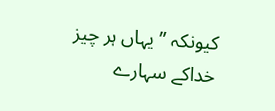کیونکہ ”یہاں ہر چیز خداکے سہارے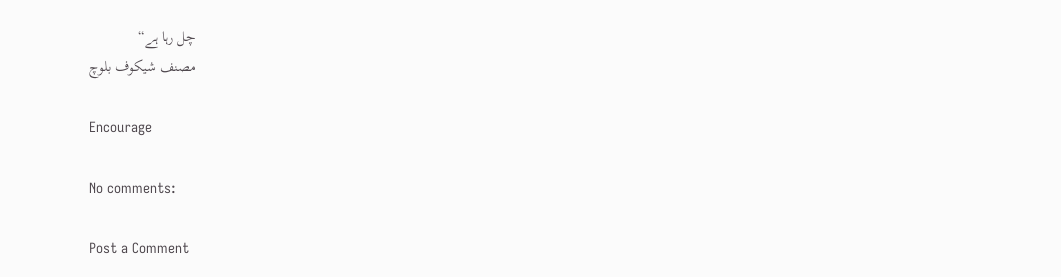چل رہا ہے“
مصنف شیکوف بلوچ

Encourage

No comments:

Post a Comment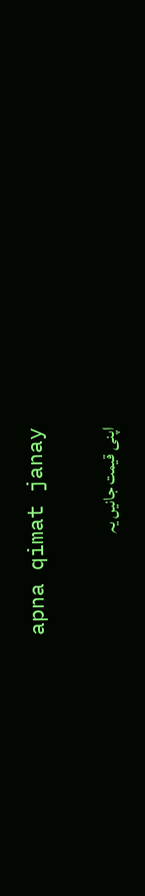apna qimat janay

اپنی قیمت جانیں یہ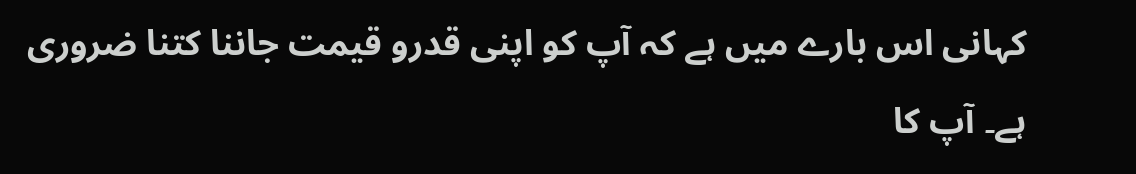کہانی اس بارے میں ہے کہ آپ کو اپنی قدرو قیمت جاننا کتنا ضروری ہے۔ آپ کا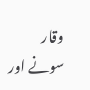وقار سونے اور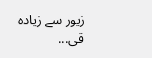زیور سے زیادہ قی...